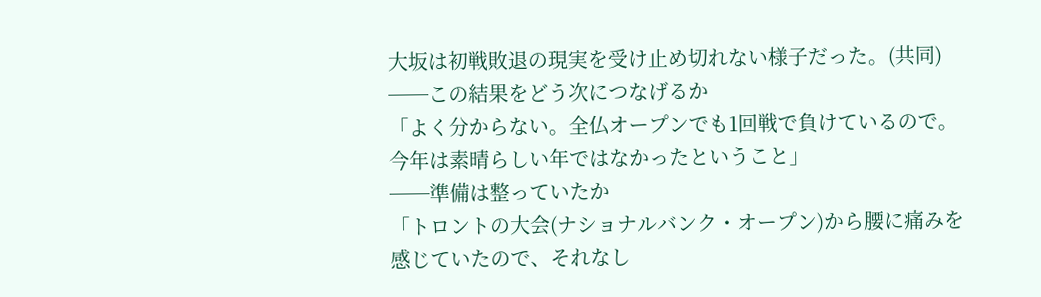大坂は初戦敗退の現実を受け止め切れない様子だった。(共同)
──この結果をどう次につなげるか
「よく分からない。全仏オープンでも1回戦で負けているので。今年は素晴らしい年ではなかったということ」
──準備は整っていたか
「トロントの大会(ナショナルバンク・オープン)から腰に痛みを感じていたので、それなし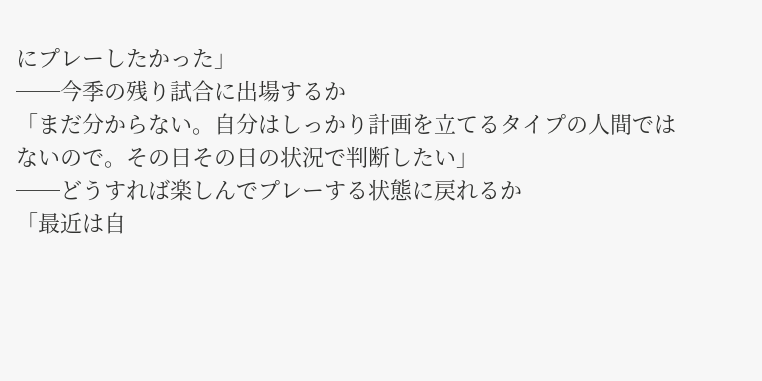にプレーしたかった」
──今季の残り試合に出場するか
「まだ分からない。自分はしっかり計画を立てるタイプの人間ではないので。その日その日の状況で判断したい」
──どうすれば楽しんでプレーする状態に戻れるか
「最近は自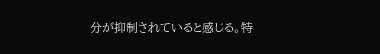分が抑制されていると感じる。特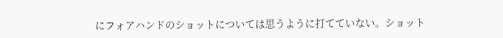にフォアハンドのショットについては思うように打てていない。ショット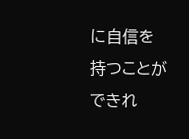に自信を持つことができれ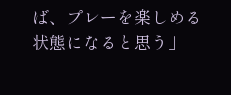ば、プレーを楽しめる状態になると思う」